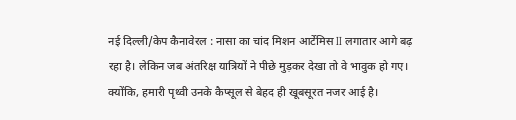नई दिल्ली/केप कैनावेरल : नासा का चांद मिशन आर्टेमिस II लगातार आगे बढ़ रहा है। लेकिन जब अंतरिक्ष यात्रियों ने पीछे मुड़कर देखा तो वे भावुक हो गए। क्योंकि, हमारी पृथ्वी उनके कैप्सूल से बेहद ही खूबसूरत नजर आई है।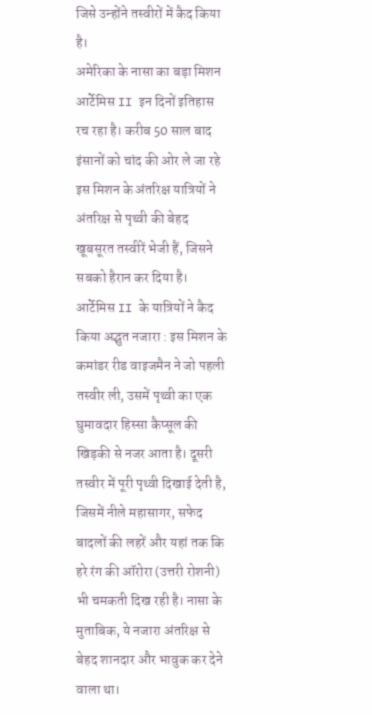जिसे उन्होंने तस्वीरों में कैद किया है।
अमेरिका के नासा का बड़ा मिशन आर्टेमिस II इन दिनों इतिहास रच रहा है। करीब 50 साल बाद इंसानों को चांद की ओर ले जा रहे इस मिशन के अंतरिक्ष यात्रियों ने अंतरिक्ष से पृथ्वी की बेहद खूबसूरत तस्वीरें भेजी हैं, जिसने सबको हैरान कर दिया है।
आर्टेमिस II के यात्रियों ने कैद किया अद्भुत नजारा : इस मिशन के कमांडर रीड वाइजमैन ने जो पहली तस्वीर ली, उसमें पृथ्वी का एक घुमावदार हिस्सा कैप्सूल की खिड़की से नजर आता है। दूसरी तस्वीर में पूरी पृथ्वी दिखाई देती है, जिसमें नीले महासागर, सफेद बादलों की लहरें और यहां तक कि हरे रंग की ऑरोरा (उत्तरी रोशनी) भी चमकती दिख रही है। नासा के मुताबिक, ये नजारा अंतरिक्ष से बेहद शानदार और भावुक कर देने वाला था।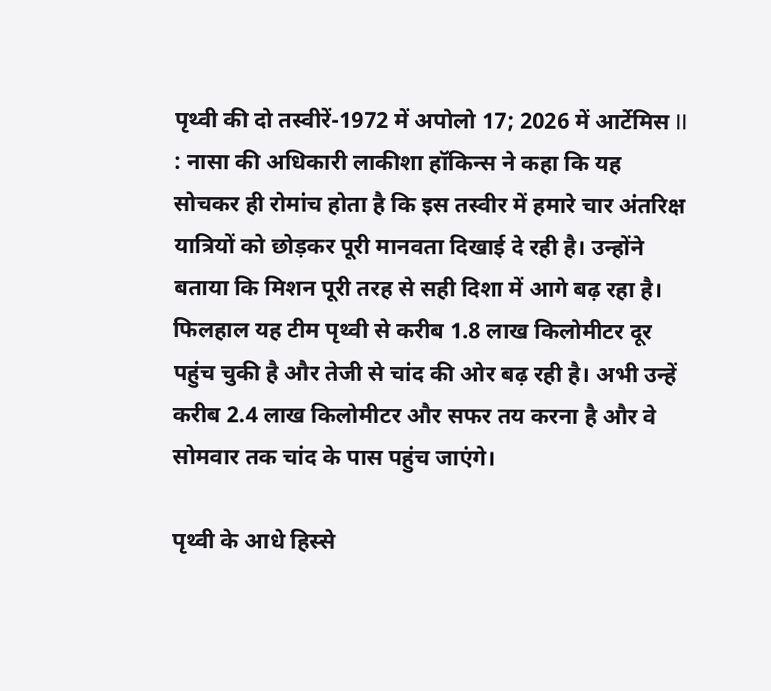पृथ्वी की दो तस्वीरें-1972 में अपोलो 17; 2026 में आर्टेमिस II : नासा की अधिकारी लाकीशा हॉकिन्स ने कहा कि यह सोचकर ही रोमांच होता है कि इस तस्वीर में हमारे चार अंतरिक्ष यात्रियों को छोड़कर पूरी मानवता दिखाई दे रही है। उन्होंने बताया कि मिशन पूरी तरह से सही दिशा में आगे बढ़ रहा है। फिलहाल यह टीम पृथ्वी से करीब 1.8 लाख किलोमीटर दूर पहुंच चुकी है और तेजी से चांद की ओर बढ़ रही है। अभी उन्हें करीब 2.4 लाख किलोमीटर और सफर तय करना है और वे सोमवार तक चांद के पास पहुंच जाएंगे।

पृथ्वी के आधे हिस्से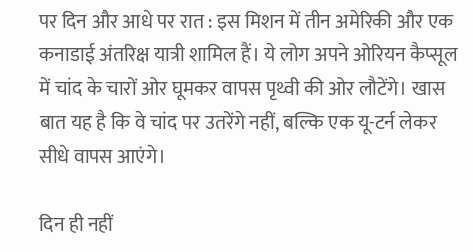पर दिन और आधे पर रात : इस मिशन में तीन अमेरिकी और एक कनाडाई अंतरिक्ष यात्री शामिल हैं। ये लोग अपने ओरियन कैप्सूल में चांद के चारों ओर घूमकर वापस पृथ्वी की ओर लौटेंगे। खास बात यह है कि वे चांद पर उतरेंगे नहीं, बल्कि एक यू-टर्न लेकर सीधे वापस आएंगे।

दिन ही नहीं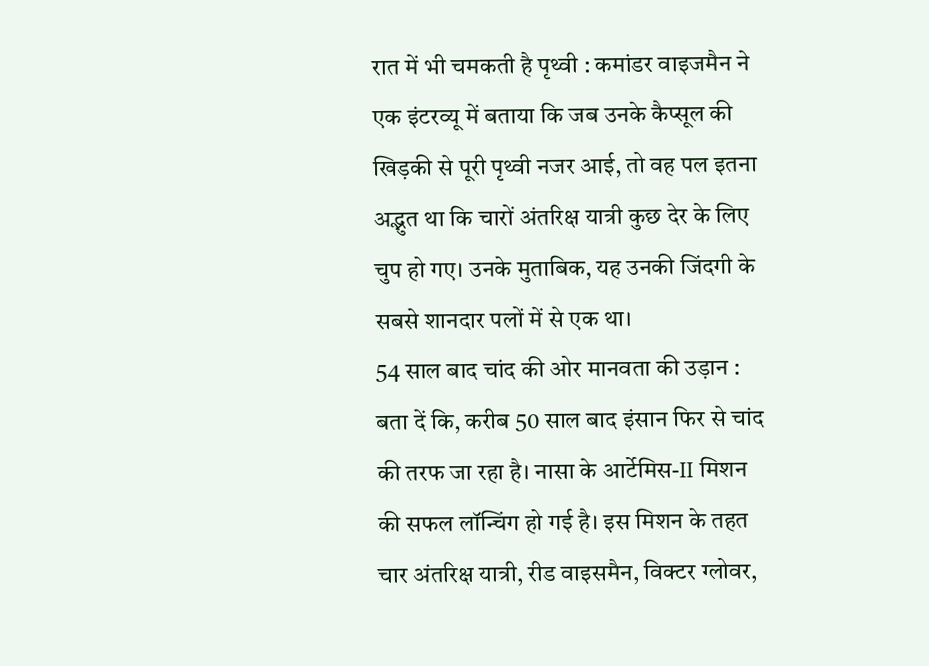रात में भी चमकती है पृथ्वी : कमांडर वाइजमैन ने एक इंटरव्यू में बताया कि जब उनके कैप्सूल की खिड़की से पूरी पृथ्वी नजर आई, तो वह पल इतना अद्भुत था कि चारों अंतरिक्ष यात्री कुछ देर के लिए चुप हो गए। उनके मुताबिक, यह उनकी जिंदगी के सबसे शानदार पलों में से एक था।
54 साल बाद चांद की ओर मानवता की उड़ान : बता दें कि, करीब 50 साल बाद इंसान फिर से चांद की तरफ जा रहा है। नासा के आर्टेमिस-II मिशन की सफल लॉन्चिंग हो गई है। इस मिशन के तहत चार अंतरिक्ष यात्री, रीड वाइसमैन, विक्टर ग्लोवर,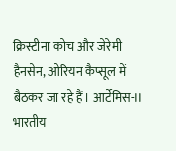क्रिस्टीना कोच और जेरेमी हैनसेन, ओरियन कैप्सूल में बैठकर जा रहे हैं। आर्टेमिस-II भारतीय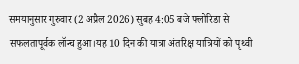समयानुसार गुरुवार (2 अप्रैल 2026) सुबह 4:05 बजे फ्लोरिडा से सफलतापूर्वक लॉन्च हुआ।यह 10 दिन की यात्रा अंतरिक्ष यात्रियों को पृथ्वी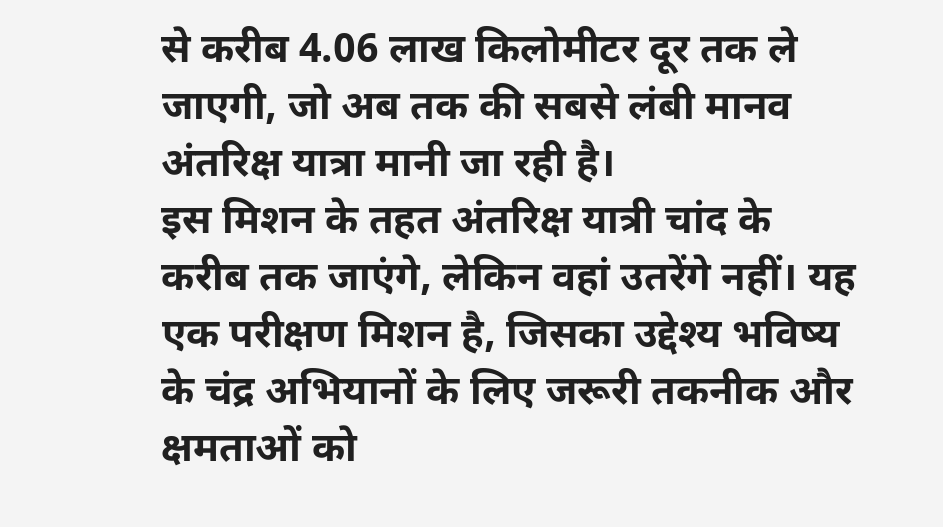से करीब 4.06 लाख किलोमीटर दूर तक ले जाएगी, जो अब तक की सबसे लंबी मानव अंतरिक्ष यात्रा मानी जा रही है।
इस मिशन के तहत अंतरिक्ष यात्री चांद के करीब तक जाएंगे, लेकिन वहां उतरेंगे नहीं। यह एक परीक्षण मिशन है, जिसका उद्देश्य भविष्य के चंद्र अभियानों के लिए जरूरी तकनीक और क्षमताओं को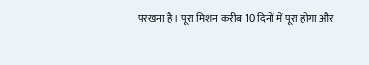परखना है। पूरा मिशन करीब 10 दिनों में पूरा होगा और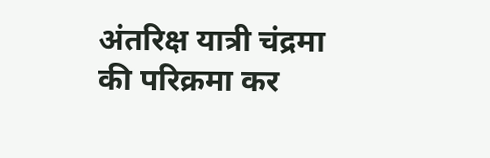अंतरिक्ष यात्री चंद्रमा की परिक्रमा कर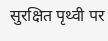सुरक्षित पृथ्वी पर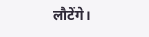लौटेंगे।